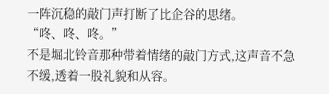一阵沉稳的敲门声打断了比企谷的思绪。
“咚、咚、咚。”
不是堀北铃音那种带着情绪的敲门方式,这声音不急不缓,透着一股礼貌和从容。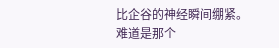比企谷的神经瞬间绷紧。
难道是那个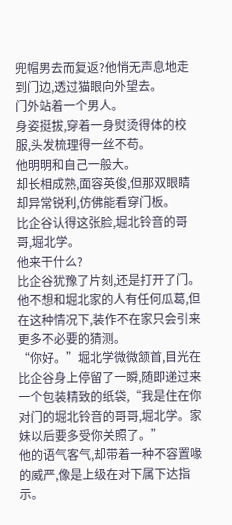兜帽男去而复返?他悄无声息地走到门边,透过猫眼向外望去。
门外站着一个男人。
身姿挺拔,穿着一身熨烫得体的校服,头发梳理得一丝不苟。
他明明和自己一般大。
却长相成熟,面容英俊,但那双眼睛却异常锐利,仿佛能看穿门板。
比企谷认得这张脸,堀北铃音的哥哥,堀北学。
他来干什么?
比企谷犹豫了片刻,还是打开了门。
他不想和堀北家的人有任何瓜葛,但在这种情况下,装作不在家只会引来更多不必要的猜测。
“你好。”堀北学微微颔首,目光在比企谷身上停留了一瞬,随即递过来一个包装精致的纸袋,“我是住在你对门的堀北铃音的哥哥,堀北学。家妹以后要多受你关照了。”
他的语气客气,却带着一种不容置喙的威严,像是上级在对下属下达指示。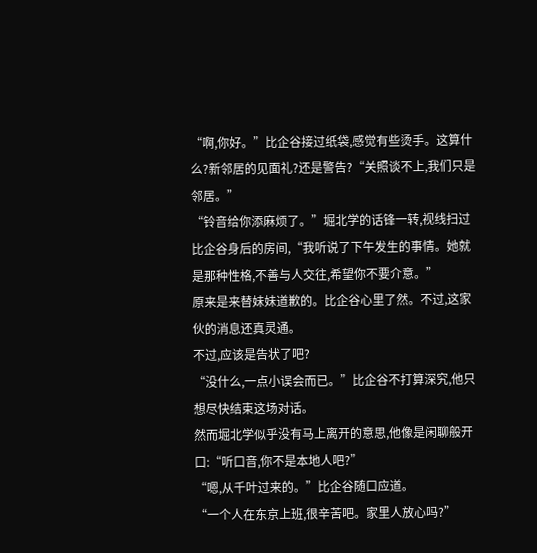“啊,你好。”比企谷接过纸袋,感觉有些烫手。这算什么?新邻居的见面礼?还是警告?“关照谈不上,我们只是邻居。”
“铃音给你添麻烦了。”堀北学的话锋一转,视线扫过比企谷身后的房间,“我听说了下午发生的事情。她就是那种性格,不善与人交往,希望你不要介意。”
原来是来替妹妹道歉的。比企谷心里了然。不过,这家伙的消息还真灵通。
不过,应该是告状了吧?
“没什么,一点小误会而已。”比企谷不打算深究,他只想尽快结束这场对话。
然而堀北学似乎没有马上离开的意思,他像是闲聊般开口:“听口音,你不是本地人吧?”
“嗯,从千叶过来的。”比企谷随口应道。
“一个人在东京上班,很辛苦吧。家里人放心吗?”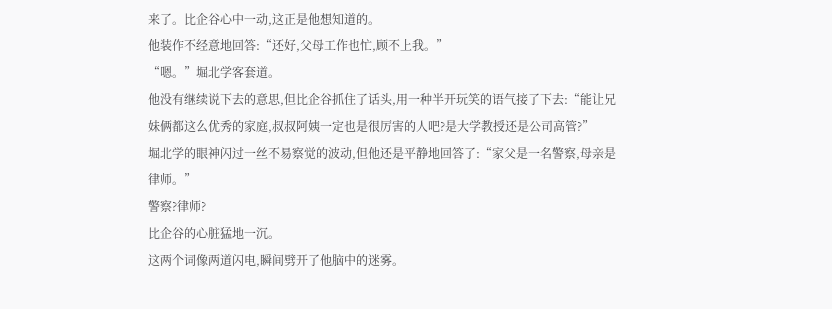来了。比企谷心中一动,这正是他想知道的。
他装作不经意地回答:“还好,父母工作也忙,顾不上我。”
“嗯。”堀北学客套道。
他没有继续说下去的意思,但比企谷抓住了话头,用一种半开玩笑的语气接了下去:“能让兄妹俩都这么优秀的家庭,叔叔阿姨一定也是很厉害的人吧?是大学教授还是公司高管?”
堀北学的眼神闪过一丝不易察觉的波动,但他还是平静地回答了:“家父是一名警察,母亲是律师。”
警察?律师?
比企谷的心脏猛地一沉。
这两个词像两道闪电,瞬间劈开了他脑中的迷雾。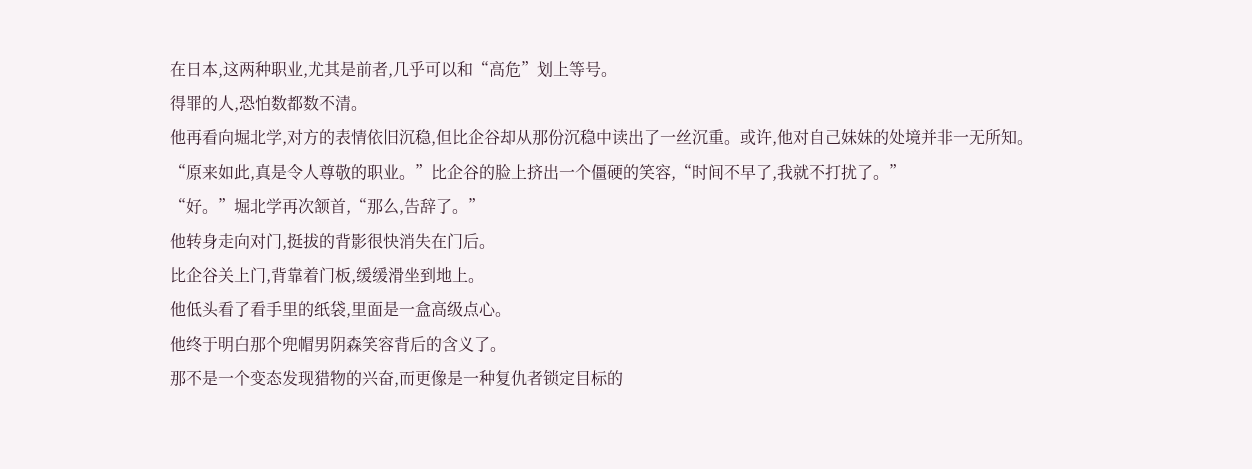在日本,这两种职业,尤其是前者,几乎可以和“高危”划上等号。
得罪的人,恐怕数都数不清。
他再看向堀北学,对方的表情依旧沉稳,但比企谷却从那份沉稳中读出了一丝沉重。或许,他对自己妹妹的处境并非一无所知。
“原来如此,真是令人尊敬的职业。”比企谷的脸上挤出一个僵硬的笑容,“时间不早了,我就不打扰了。”
“好。”堀北学再次颔首,“那么,告辞了。”
他转身走向对门,挺拔的背影很快消失在门后。
比企谷关上门,背靠着门板,缓缓滑坐到地上。
他低头看了看手里的纸袋,里面是一盒高级点心。
他终于明白那个兜帽男阴森笑容背后的含义了。
那不是一个变态发现猎物的兴奋,而更像是一种复仇者锁定目标的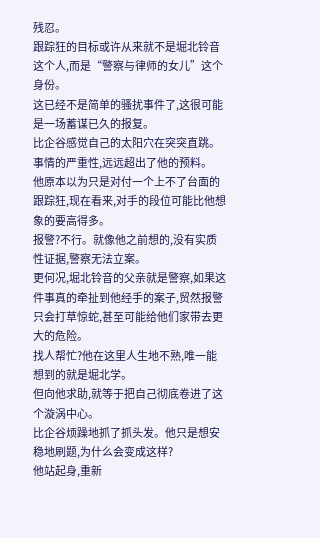残忍。
跟踪狂的目标或许从来就不是堀北铃音这个人,而是“警察与律师的女儿”这个身份。
这已经不是简单的骚扰事件了,这很可能是一场蓄谋已久的报复。
比企谷感觉自己的太阳穴在突突直跳。
事情的严重性,远远超出了他的预料。
他原本以为只是对付一个上不了台面的跟踪狂,现在看来,对手的段位可能比他想象的要高得多。
报警?不行。就像他之前想的,没有实质性证据,警察无法立案。
更何况,堀北铃音的父亲就是警察,如果这件事真的牵扯到他经手的案子,贸然报警只会打草惊蛇,甚至可能给他们家带去更大的危险。
找人帮忙?他在这里人生地不熟,唯一能想到的就是堀北学。
但向他求助,就等于把自己彻底卷进了这个漩涡中心。
比企谷烦躁地抓了抓头发。他只是想安稳地刷题,为什么会变成这样?
他站起身,重新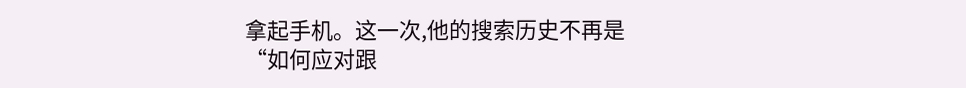拿起手机。这一次,他的搜索历史不再是“如何应对跟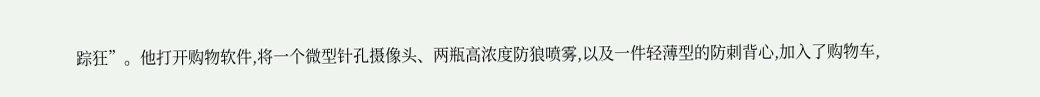踪狂”。他打开购物软件,将一个微型针孔摄像头、两瓶高浓度防狼喷雾,以及一件轻薄型的防刺背心,加入了购物车,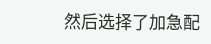然后选择了加急配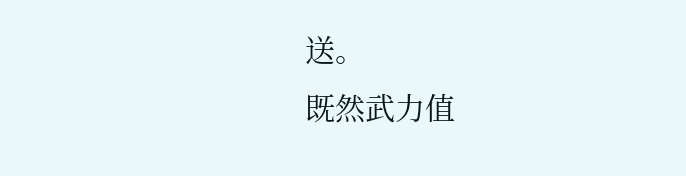送。
既然武力值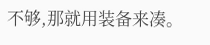不够,那就用装备来凑。